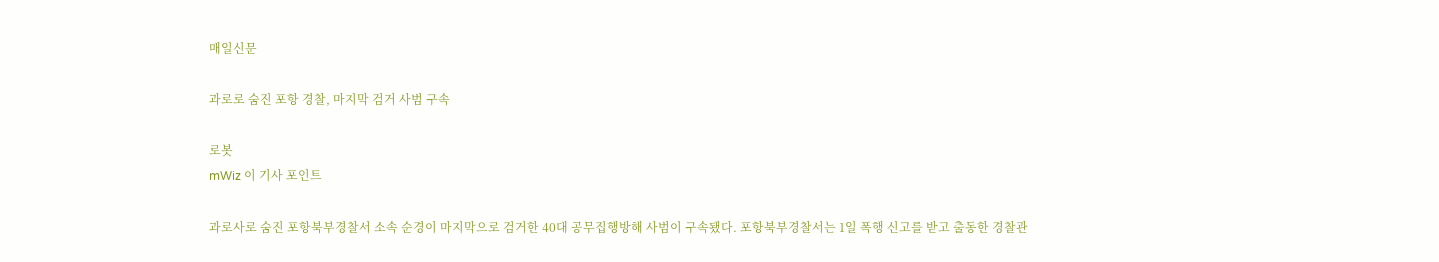매일신문

과로로 숨진 포항 경찰, 마지막 검거 사범 구속

로봇
mWiz 이 기사 포인트

과로사로 숨진 포항북부경찰서 소속 순경이 마지막으로 검거한 40대 공무집행방해 사범이 구속됐다. 포항북부경찰서는 1일 폭행 신고를 받고 출동한 경찰관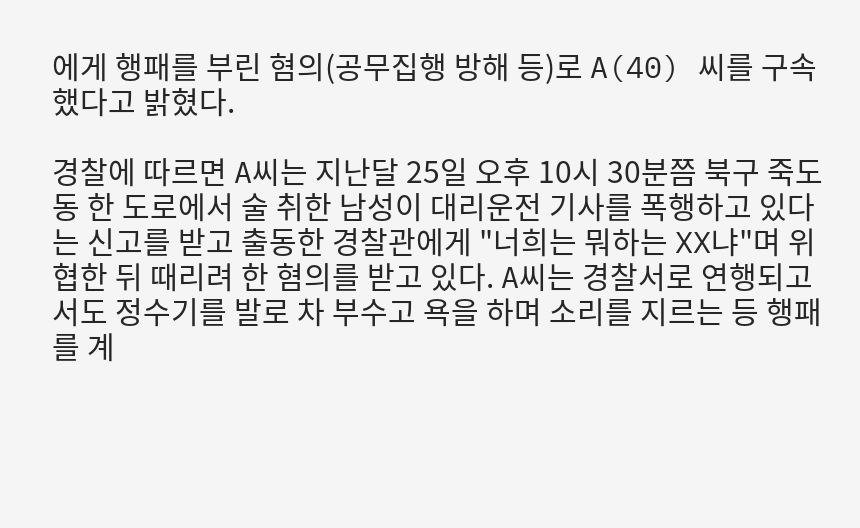에게 행패를 부린 혐의(공무집행 방해 등)로 A(40) 씨를 구속했다고 밝혔다.

경찰에 따르면 A씨는 지난달 25일 오후 10시 30분쯤 북구 죽도동 한 도로에서 술 취한 남성이 대리운전 기사를 폭행하고 있다는 신고를 받고 출동한 경찰관에게 "너희는 뭐하는 XX냐"며 위협한 뒤 때리려 한 혐의를 받고 있다. A씨는 경찰서로 연행되고서도 정수기를 발로 차 부수고 욕을 하며 소리를 지르는 등 행패를 계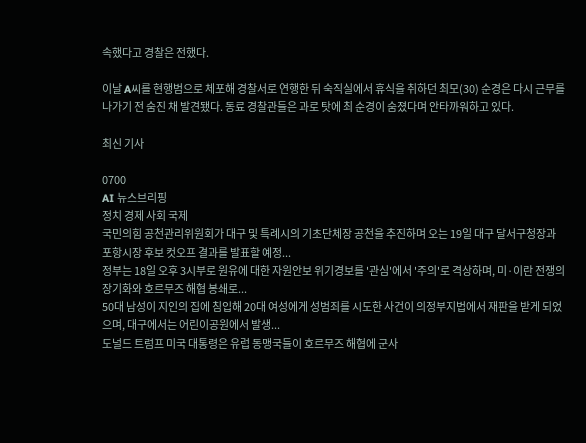속했다고 경찰은 전했다.

이날 A씨를 현행범으로 체포해 경찰서로 연행한 뒤 숙직실에서 휴식을 취하던 최모(30) 순경은 다시 근무를 나가기 전 숨진 채 발견됐다. 동료 경찰관들은 과로 탓에 최 순경이 숨졌다며 안타까워하고 있다.

최신 기사

0700
AI 뉴스브리핑
정치 경제 사회 국제
국민의힘 공천관리위원회가 대구 및 특례시의 기초단체장 공천을 추진하며 오는 19일 대구 달서구청장과 포항시장 후보 컷오프 결과를 발표할 예정...
정부는 18일 오후 3시부로 원유에 대한 자원안보 위기경보를 '관심'에서 '주의'로 격상하며, 미·이란 전쟁의 장기화와 호르무즈 해협 봉쇄로...
50대 남성이 지인의 집에 침입해 20대 여성에게 성범죄를 시도한 사건이 의정부지법에서 재판을 받게 되었으며, 대구에서는 어린이공원에서 발생...
도널드 트럼프 미국 대통령은 유럽 동맹국들이 호르무즈 해협에 군사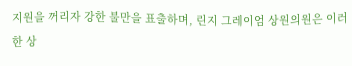지원을 꺼리자 강한 불만을 표출하며, 린지 그레이엄 상원의원은 이러한 상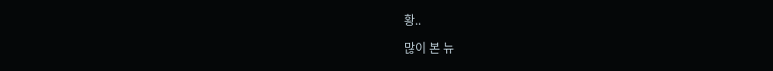황..

많이 본 뉴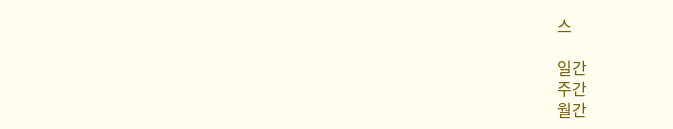스

일간
주간
월간